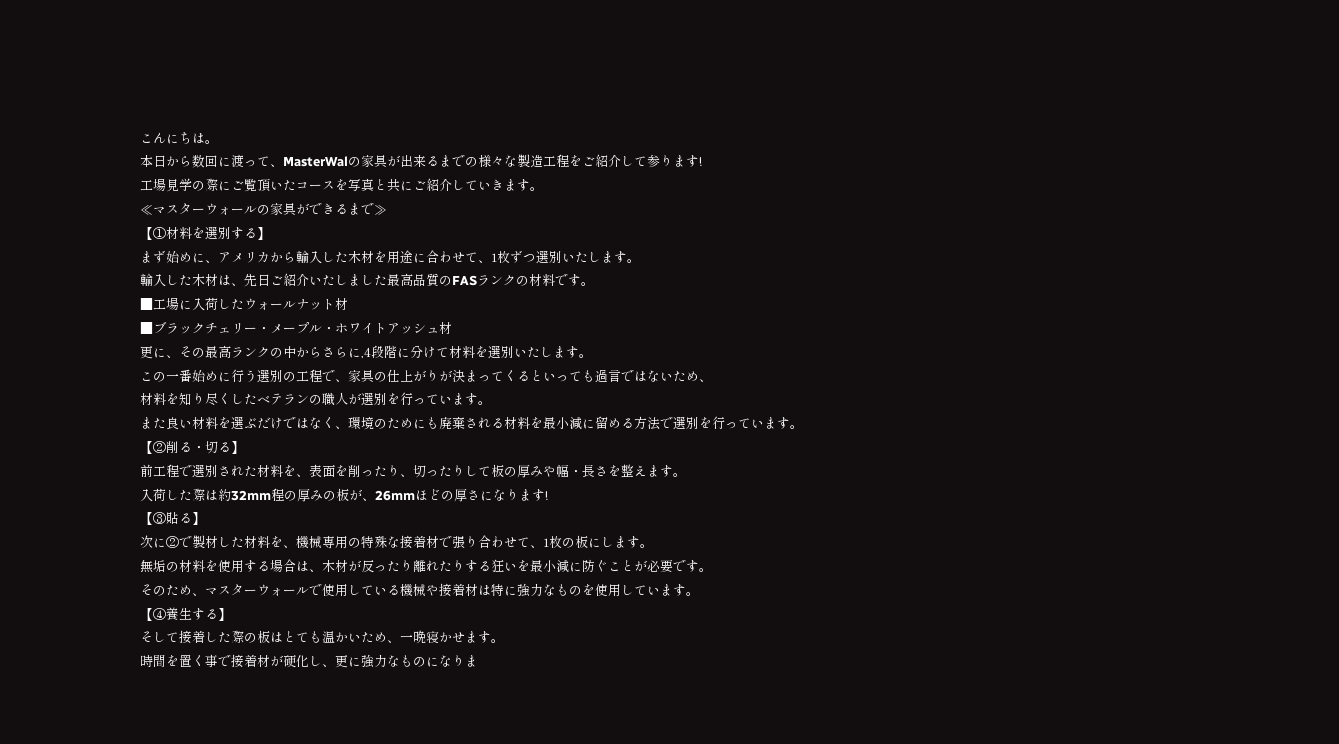こんにちは。
本日から数回に渡って、MasterWalの家具が出来るまでの様々な製造工程をご紹介して参ります!
工場見学の際にご覧頂いたコースを写真と共にご紹介していきます。
≪マスターウォールの家具ができるまで≫
【①材料を選別する】
まず始めに、アメリカから輸入した木材を用途に合わせて、1枚ずつ選別いたします。
輸入した木材は、先日ご紹介いたしました最高品質のFASランクの材料です。
■工場に入荷したウォールナット材
■ブラックチェリー・メープル・ホワイトアッシュ材
更に、その最高ランクの中からさらに,4段階に分けて材料を選別いたします。
この一番始めに行う選別の工程で、家具の仕上がりが決まってくるといっても過言ではないため、
材料を知り尽くしたベテランの職人が選別を行っています。
また良い材料を選ぶだけではなく、環境のためにも廃棄される材料を最小減に留める方法で選別を行っています。
【②削る・切る】
前工程で選別された材料を、表面を削ったり、切ったりして板の厚みや幅・長さを整えます。
入荷した際は約32mm程の厚みの板が、26mmほどの厚さになります!
【③貼る】
次に②で製材した材料を、機械専用の特殊な接着材で張り合わせて、1枚の板にします。
無垢の材料を使用する場合は、木材が反ったり離れたりする狂いを最小減に防ぐことが必要です。
そのため、マスターウォールで使用している機械や接着材は特に強力なものを使用しています。
【④養生する】
そして接着した際の板はとても温かいため、一晩寝かせます。
時間を置く事で接着材が硬化し、更に強力なものになりま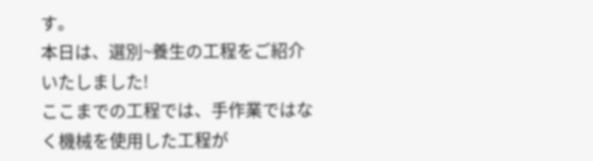す。
本日は、選別~養生の工程をご紹介いたしました!
ここまでの工程では、手作業ではなく機械を使用した工程が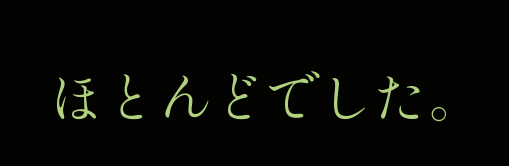ほとんどでした。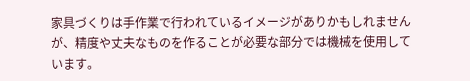家具づくりは手作業で行われているイメージがありかもしれませんが、精度や丈夫なものを作ることが必要な部分では機械を使用しています。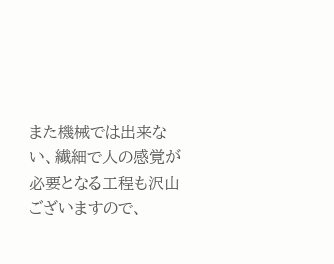また機械では出来ない、繊細で人の感覚が必要となる工程も沢山ございますので、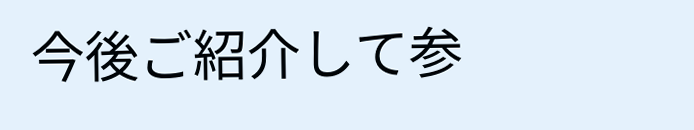今後ご紹介して参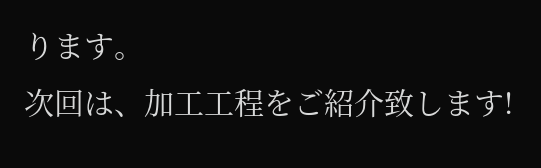ります。
次回は、加工工程をご紹介致します!